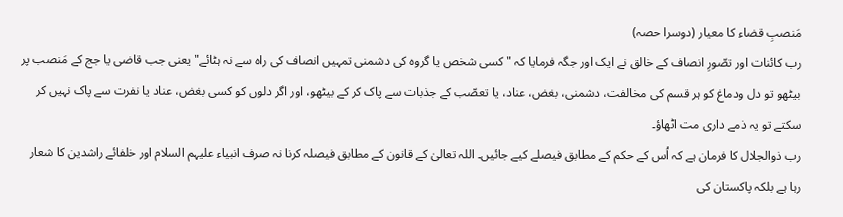مَنصبِ قضاء کا معیار (دوسرا حصہ)
رب کائنات اور تصّورِ انصاف کے خالق نے ایک اور جگہ فرمایا کہ " کسی شخص یا گروہ کی دشمنی تمہیں انصاف کی راہ سے نہ ہٹائے" یعنی جب قاضی یا جج کے مَنصب پر بیٹھو تو دل ودماغ کو ہر قسم کی مخالفت، دشمنی، بغض، عناد، یا تعصّب کے جذبات سے پاک کر کے بیٹھو، اور اگر دلوں کو کسی بغض، عناد یا نفرت سے پاک نہیں کر سکتے تو یہ ذمے داری مت اٹھاؤ۔
رب ذوالجلال کا فرمان ہے کہ اُس کے حکم کے مطابق فیصلے کیے جائیں۔ اللہ تعالیٰ کے قانون کے مطابق فیصلہ کرنا نہ صرف انبیاء علیہم السلام اور خلفائے راشدین کا شعار رہا ہے بلکہ پاکستان کی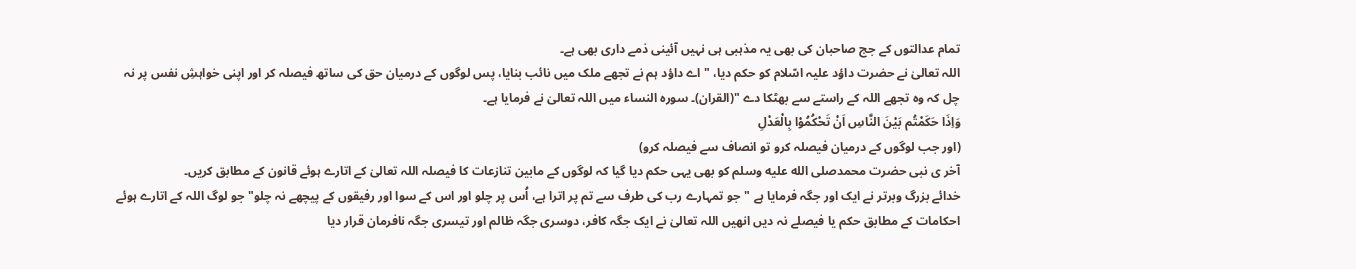تمام عدالتوں کے جج صاحبان کی بھی یہ مذہبی ہی نہیں آئینی ذمے داری بھی ہے۔
اللہ تعالیٰ نے حضرت داؤد علیہ اسّلام کو حکم دیا، "اے داؤد ہم نے تجھے ملک میں نائب بنایا، پس لوگوں کے درمیان حق کی ساتھ فیصلہ کر اور اپنی خواہشِ نفس پر نہ چل کہ وہ تجھے اللہ کے راستے سے بھٹکا دے "(القران)۔ سورہ النساء میں اللہ تعالیٰ نے فرمایا ہے۔
وَاِذَا حَکَمْتُم بَیْنَ النَّاسِ اَنْ تَحْکُمُوْا بِالْعَدْلِ
(اور جب لوگوں کے درمیان فیصلہ کرو تو انصاف سے فیصلہ کرو)
آخر ی نبی حضرت محمدصلى الله عليه وسلم کو بھی یہی حکم دیا گیا کہ لوگوں کے مابین تنازعات کا فیصلہ اللہ تعالیٰ کے اتارے ہوئے قانون کے مطابق کریں۔
خدائے بزرگ وبرتر نے ایک اور جگہ فرمایا ہے "جو تمہارے رب کی طرف سے تم پر اترا ہے، اُس پر چلو اور اس کے سوا اور رفیقوں کے پیچھے نہ چلو" جو لوگ اللہ کے اتارے ہوئے احکامات کے مطابق حکم یا فیصلے نہ دیں انھیں اللہ تعالیٰ نے ایک جگہ کافر، دوسری جگہ ظالم اور تیسری جگہ نافرمان قرار دیا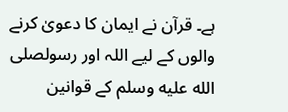ہے۔ قرآن نے ایمان کا دعویٰ کرنے والوں کے لیے اللہ اور رسولصلى الله عليه وسلم کے قوانین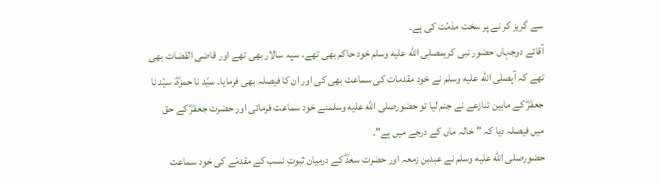سے گریز کر نے پر سخت مذمّت کی ہے۔
آقائے دوجہاں حضور نبی کریمصلى الله عليه وسلم خود حاکم بھی تھے، سپہ سالار بھی تھے اور قاضی القضات بھی تھے کہ آپصلى الله عليه وسلم نے خود مقدمات کی سماعت بھی کی اور ان کا فیصلہ بھی فرمایا۔ سیّد نا حمزہؓ، سیّد نا جعفرؓ کے مابین تنازعے نے جنم لیا تو حضورصلى الله عليه وسلمنے خود سماعت فرمائی اور حضرت جعفرؓ کے حق میں فیصلہ دیا کہ "خالہ ماں کے درجے میں ہے"۔
حضورصلى الله عليه وسلم نے عبدبن زمعہ اور حضرت سعدؓ کے درمیان ثبوتِ نسب کے مقدمّے کی خود سماعت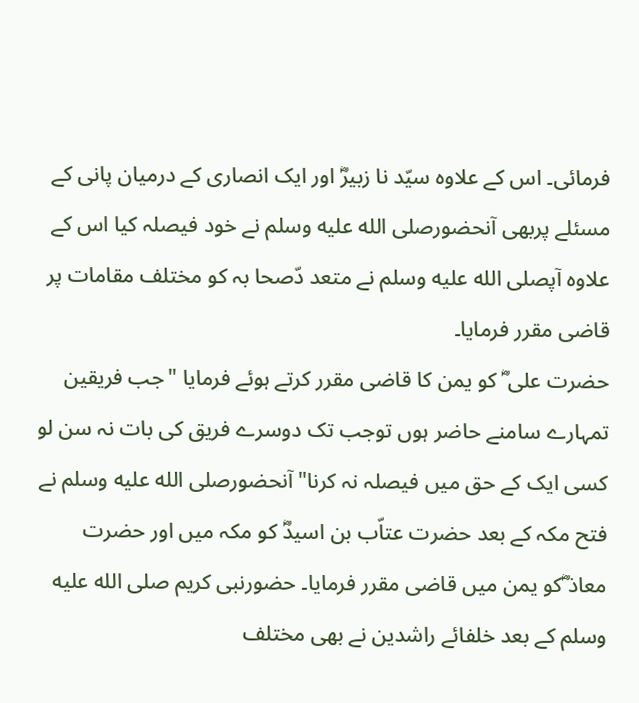فرمائی۔ اس کے علاوہ سیّد نا زبیرؓ اور ایک انصاری کے درمیان پانی کے مسئلے پربھی آنحضورصلى الله عليه وسلم نے خود فیصلہ کیا اس کے علاوہ آپصلى الله عليه وسلم نے متعد دّصحا بہ کو مختلف مقامات پر قاضی مقرر فرمایا۔
حضرت علی ؓ کو یمن کا قاضی مقرر کرتے ہوئے فرمایا "جب فریقین تمہارے سامنے حاضر ہوں توجب تک دوسرے فریق کی بات نہ سن لو کسی ایک کے حق میں فیصلہ نہ کرنا"آنحضورصلى الله عليه وسلم نے فتح مکہ کے بعد حضرت عتاّب بن اسیدؓ کو مکہ میں اور حضرت معاذ ؓکو یمن میں قاضی مقرر فرمایا۔ حضورنبی کریم صلى الله عليه وسلم کے بعد خلفائے راشدین نے بھی مختلف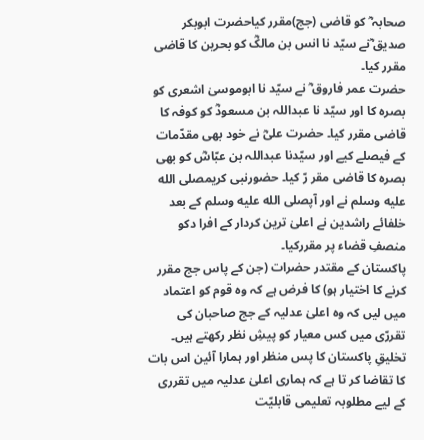صحابہ ؓ کو قاضی (جج)مقرر کیاحضرت ابوبکر صدیق ؓنے سیّد نا انس بن مالکؓ کو بحرین کا قاضی مقرر کیا۔
حضرت عمر فاروق ؓ نے سیّد نا ابوموسیٰ اشعری کو بصرہ کا اور سیّد نا عبداللہ بن مسعودؓ کو کوفہ کا قاضی مقرر کیا۔ حضرت علیؓ نے خود بھی مقدّمات کے فیصلے کیے اور سیّدنا عبداللہ بن عبّاسؓ کو بھی بصرہ کا قاضی مقر رّ کیا۔ حضورنبی کریمصلى الله عليه وسلم نے اور آپصلى الله عليه وسلم کے بعد خلفائے راشدین نے اعلیٰ ترین کردار کے افرا دکو منصفِ قضاء پر مقررکیا۔
پاکستان کے مقتدر حضرات (جن کے پاس جج مقرر کرنے کا اختیار ہو) کا فرض ہے کہ وہ قوم کو اعتماد میں لیں کہ وہ اعلیٰ عدلیہ کے جج صاحبان کی تقررّی میں کس معیار کو پیشِ نظر رکھتے ہیں۔
تخلیقِ پاکستان کا پس منظر اور ہمارا آئین اس بات کا تقاضا کر تا ہے کہ ہماری اعلیٰ عدلیہ میں تقرری کے لیے مطلوبہ تعلیمی قابلیّت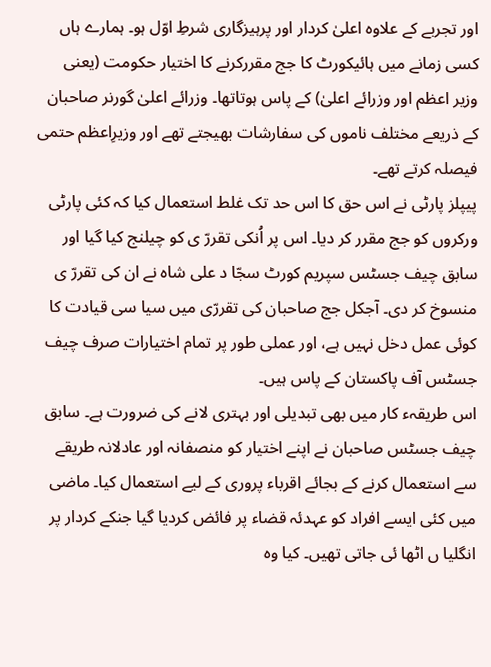اور تجربے کے علاوہ اعلیٰ کردار اور پرہیزگاری شرطِ اوّل ہو۔ ہمارے ہاں کسی زمانے میں ہائیکورٹ کا جج مقررکرنے کا اختیار حکومت (یعنی وزیر اعظم اور وزرائے اعلیٰ) کے پاس ہوتاتھا۔ وزرائے اعلیٰ گورنر صاحبان کے ذریعے مختلف ناموں کی سفارشات بھیجتے تھے اور وزیرِاعظم حتمی فیصلہ کرتے تھے۔
پیپلز پارٹی نے اس حق کا اس حد تک غلط استعمال کیا کہ کئی پارٹی ورکروں کو جج مقرر کر دیا۔ اس پر اُنکی تقررّ ی کو چیلنج کیا گیا اور سابق چیف جسٹس سپریم کورٹ سجّا د علی شاہ نے ان کی تقررّ ی منسوخ کر دی۔ آجکل جج صاحبان کی تقررّی میں سیا سی قیادت کا کوئی عمل دخل نہیں ہے، اور عملی طور پر تمام اختیارات صرف چیف جسٹس آف پاکستان کے پاس ہیں۔
اس طریقہء کار میں بھی تبدیلی اور بہتری لانے کی ضرورت ہے۔ سابق چیف جسٹس صاحبان نے اپنے اختیار کو منصفانہ اور عادلانہ طریقے سے استعمال کرنے کے بجائے اقرباء پروری کے لیے استعمال کیا۔ ماضی میں کئی ایسے افراد کو عہدئہ قضاء پر فائض کردیا گیا جنکے کردار پر انگلیا ں اٹھا ئی جاتی تھیں۔ کیا وہ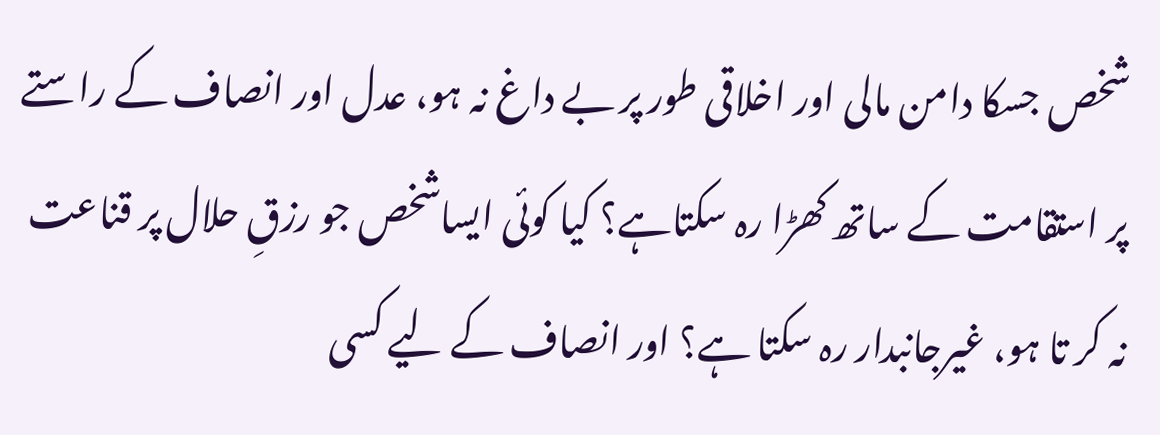شخص جسکا دامن مالی اور اخلاقی طور پر بے داغ نہ ہو، عدل اور انصاف کے راستے پر استقامت کے ساتھ کھڑا رہ سکتاہے؟ کیا کوئی ایساشخص جو رزقِ حلال پر قناعت نہ کر تا ہو، غیرجانبدار رہ سکتا ہے؟ اور انصاف کے لیے کسی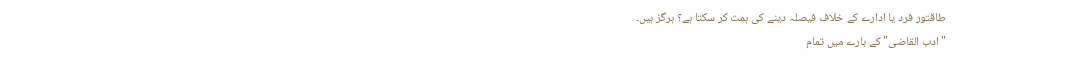طاقتور فرد یا ادارے کے خلاف فیصلہ دینے کی ہمت کر سکتا ہے؟ ہرگز ہیں۔
"ادب القاضی" کے بارے میں تمام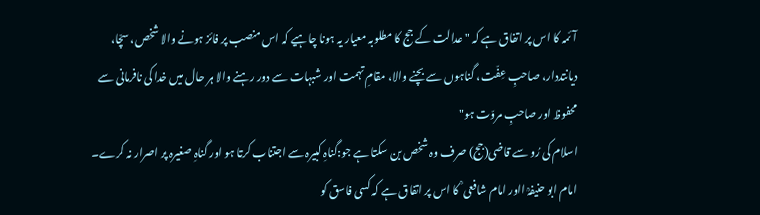آئمہ کا اس پر اتفاق ہے کہ " عدالت کے جج کا مطلوبہ معیار یہ ہونا چاہیے کہ اس منصب پر فائز ہونے والا شخص، سچّا، دیانتددار، صاحبِ عِفّت، گناہوں سے بچنے والا، مقامِ تہمت اور شبہات سے دور رہنے والا ہر حال میں خدا کی نافرمانی سے محفوظ اور صاحبِ مروّت ہو"
اسلام کی رُو سے قاضی(جج) صرف وہ شخص بن سکتا ہے جو:گناہِ کبیرہ سے اجتناب کرتا ہو اور گناہِ صغیرہ پر اصرار نہ کرے۔
امام ابو حنیفہؒ ااور امام شافعی ؒ کا اس پر اتفاق ہے کہ کسی فاسق کو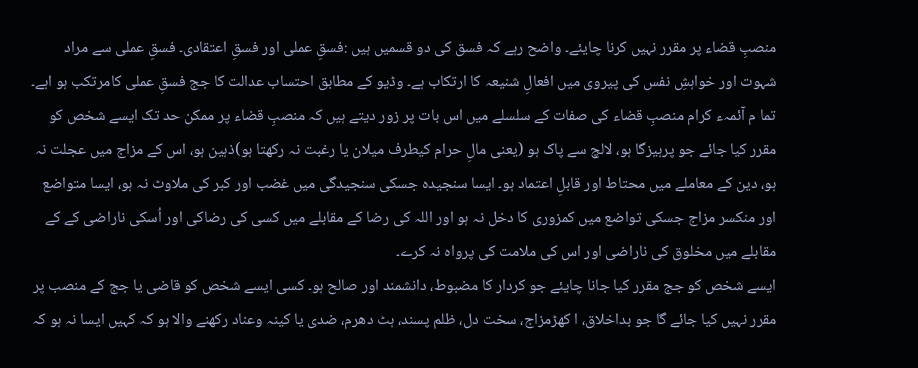منصبِ قضاء پر مقرر نہیں کرنا چایئے۔ واضح رہے کہ فسق کی دو قسمیں ہیں :فسقِ عملی اور فسقِ اعتقادی۔ فسقِ عملی سے مراد شہوت اور خواہشِ نفس کی پیروی میں افعالِ شنیعہ کا ارتکاب ہے۔ وڈیو کے مطابق احتساب عدالت کا جج فسقِ عملی کامرتکب ہو اہے۔
تما م آئمہء کرام منصبِ قضاء کی صفات کے سلسلے میں اس بات پر زور دیتے ہیں کہ منصبِ قضاء پر ممکن حد تک ایسے شخص کو مقرر کیا جائے جو پرہیزگا ہو، لالچ سے پاک ہو (یعنی مالِ حرام کیطرف میلان یا رغبت نہ رکھتا ہو)ذہین ہو، اس کے مزاج میں عجلت نہ ہو، دین کے معاملے میں محتاط اور قابلِ اعتماد ہو۔ ایسا سنجیدہ جسکی سنجیدگی میں غضب اور کبر کی ملاوٹ نہ ہو، ایسا متواضع اور منکسر مزاج جسکی تواضع میں کمزوری کا دخل نہ ہو اور اللہ کی رضا کے مقابلے میں کسی کی رضاکی اور اُسکی ناراضی کے کے مقابلے میں مخلوق کی ناراضی اور اس کی ملامت کی پرواہ نہ کرے۔
ایسے شخص کو جج مقرر کیا جانا چایئے جو کردار کا مضبوط، دانشمند اور صالح ہو۔ کسی ایسے شخص کو قاضی یا جج کے منصب پر مقرر نہیں کیا جائے گا جو بداخلاق، ا کھڑمزاج، سخت دل، ظلم پسند، ہٹ دھرم، ضدی یا کینہ وعناد رکھنے والا ہو کہ کہیں ایسا نہ ہو کہ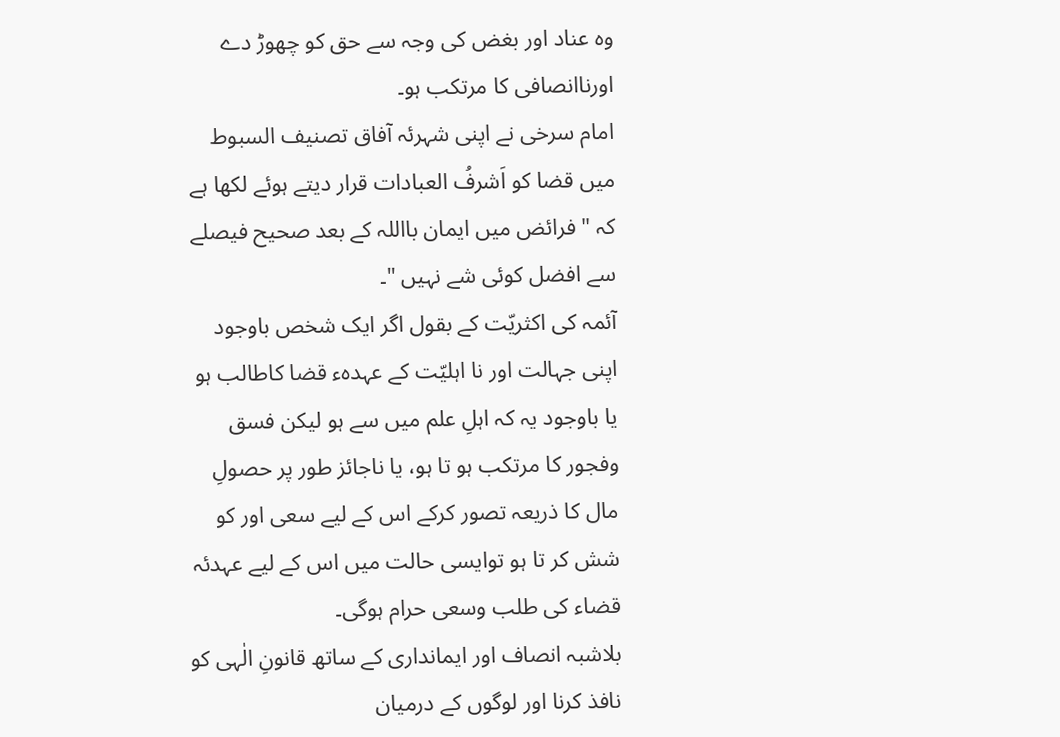وہ عناد اور بغض کی وجہ سے حق کو چھوڑ دے اورناانصافی کا مرتکب ہو۔
امام سرخی نے اپنی شہرئہ آفاق تصنیف السبوط میں قضا کو اَشرفُ العبادات قرار دیتے ہوئے لکھا ہے کہ " فرائض میں ایمان بااللہ کے بعد صحیح فیصلے سے افضل کوئی شے نہیں "۔
آئمہ کی اکثریّت کے بقول اگر ایک شخص باوجود اپنی جہالت اور نا اہلیّت کے عہدہء قضا کاطالب ہو یا باوجود یہ کہ اہلِ علم میں سے ہو لیکن فسق وفجور کا مرتکب ہو تا ہو، یا ناجائز طور پر حصولِ مال کا ذریعہ تصور کرکے اس کے لیے سعی اور کو شش کر تا ہو توایسی حالت میں اس کے لیے عہدئہ قضاء کی طلب وسعی حرام ہوگی۔
بلاشبہ انصاف اور ایمانداری کے ساتھ قانونِ الٰہی کو نافذ کرنا اور لوگوں کے درمیان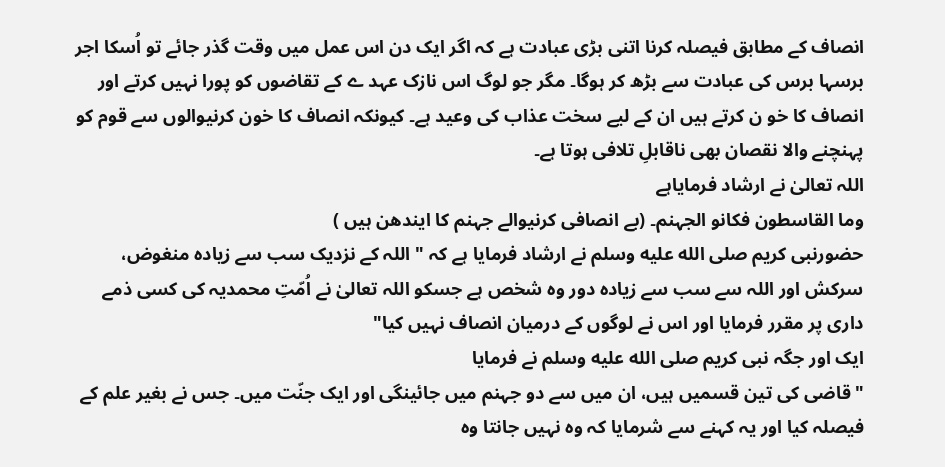انصاف کے مطابق فیصلہ کرنا اتنی بڑی عبادت ہے کہ اگر ایک دن اس عمل میں وقت گذر جائے تو اُسکا اجر برسہا برس کی عبادت سے بڑھ کر ہوگا۔ مگر جو لوگ اس نازک عہد ے کے تقاضوں کو پورا نہیں کرتے اور انصاف کا خو ن کرتے ہیں ان کے لیے سخت عذاب کی وعید ہے۔ کیونکہ انصاف کا خون کرنیوالوں سے قوم کو پہنچنے والا نقصان بھی ناقابلِ تلافی ہوتا ہے۔
اللہ تعالیٰ نے ارشاد فرمایاہے
وما القاسطون فکانو الجہنم۔ (بے انصافی کرنیوالے جہنم کا ایندھن ہیں )
حضورنبی کریم صلى الله عليه وسلم نے ارشاد فرمایا ہے کہ " اللہ کے نزدیک سب سے زیادہ منغوض، سرکش اور اللہ سے سب سے زیادہ دور وہ شخص ہے جسکو اللہ تعالیٰ نے اُمّتِ محمدیہ کی کسی ذمے داری پر مقرر فرمایا اور اس نے لوگوں کے درمیان انصاف نہیں کیا"
ایک اور جگہ نبی کریم صلى الله عليه وسلم نے فرمایا
"قاضی کی تین قسمیں ہیں، ان میں سے دو جہنم میں جائینگی اور ایک جنّت میں۔ جس نے بغیر علم کے فیصلہ کیا اور یہ کہنے سے شرمایا کہ وہ نہیں جانتا وہ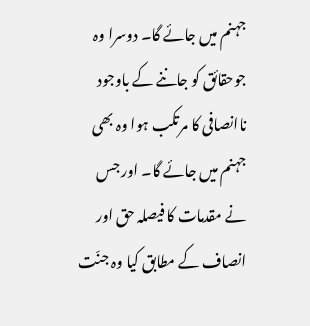جہنم میں جائے گا۔ دوسرا وہ جوحقائق کو جاننے کے باوجود ناانصافی کا مرتکب ہوا وہ بھی جہنم میں جائے گا۔ اور جس نے مقدمات کا فیصلہ حق اور انصاف کے مطابق کیا وہ جنّت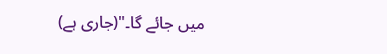میں جائے گا۔"(جاری ہے)